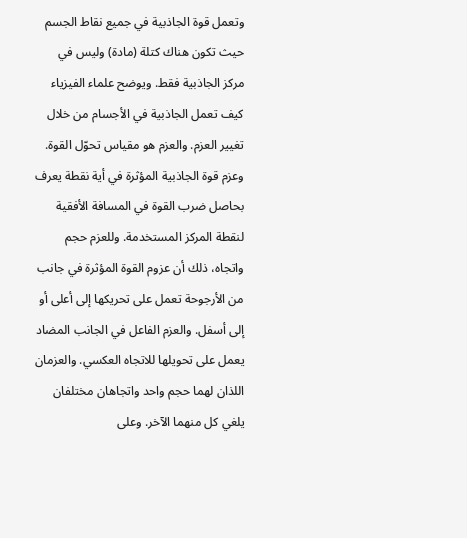وتعمل قوة الجاذبية في جميع نقاط الجسم حيث تكون هناك كتلة (مادة) وليس في مركز الجاذبية فقط. ويوضح علماء الفيزياء كيف تعمل الجاذبية في الأجسام من خلال تغيير العزم. والعزم هو مقياس تحوّل القوة. وعزم قوة الجاذبية المؤثرة في أية نقطة يعرف بحاصل ضرب القوة في المسافة الأفقية لنقطة المركز المستخدمة. وللعزم حجم واتجاه، ذلك أن عزوم القوة المؤثرة في جانب من الأرجوحة تعمل على تحريكها إلى أعلى أو إلى أسفل. والعزم الفاعل في الجانب المضاد يعمل على تحويلها للاتجاه العكسي. والعزمان اللذان لهما حجم واحد واتجاهان مختلفان يلغي كل منهما الآخر. وعلى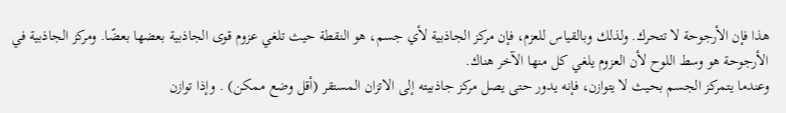هذا فإن الأرجوحة لا تتحرك. ولذلك وبالقياس للعزم، فإن مركز الجاذبية لأي جسم، هو النقطة حيث تلغي عزوم قوى الجاذبية بعضها بعضًا. ومركز الجاذبية في الأرجوحة هو وسط اللوح لأن العزوم يلغي كل منها الآخر هناك.
وعندما يتمركز الجسم بحيث لا يتوازن، فإنه يدور حتى يصل مركز جاذبيته إلى الاتزان المستقر (أقل وضع ممكن) . وإذا توازن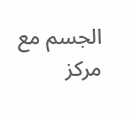الجسم مع مركز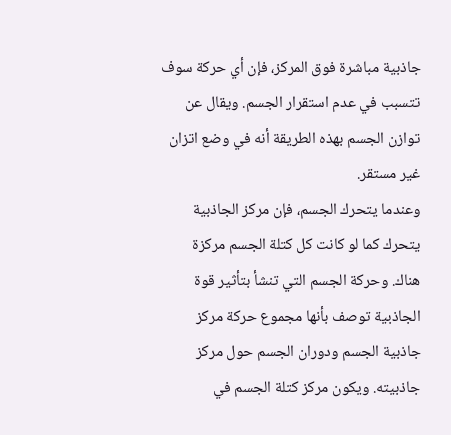جاذبية مباشرة فوق المركز، فإن أي حركة سوف تتسبب في عدم استقرار الجسم. ويقال عن توازن الجسم بهذه الطريقة أنه في وضع اتزان غير مستقر.
وعندما يتحرك الجسم، فإن مركز الجاذبية يتحرك كما لو كانت كل كتلة الجسم مركزة هناك. وحركة الجسم التي تنشأ بتأثير قوة الجاذبية توصف بأنها مجموع حركة مركز جاذبية الجسم ودوران الجسم حول مركز جاذبيته. ويكون مركز كتلة الجسم في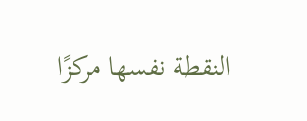النقطة نفسها مركزًا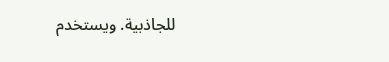للجاذبية. ويستخدم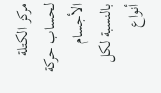مركز الكتلة لحساب حركة الأجسام بالنسبة لكل أنواع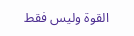القوة وليس فقط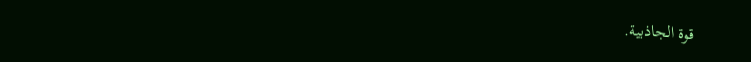قوة الجاذبية.